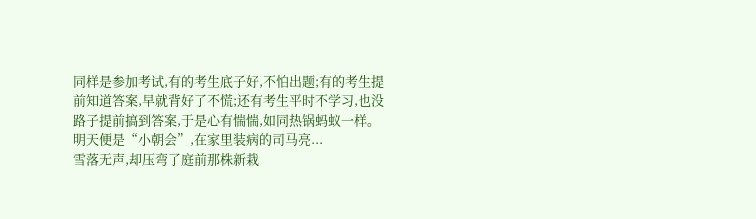同样是参加考试,有的考生底子好,不怕出题;有的考生提前知道答案,早就背好了不慌;还有考生平时不学习,也没路子提前搞到答案,于是心有惴惴,如同热锅蚂蚁一样。
明天便是“小朝会”,在家里装病的司马亮...
雪落无声,却压弯了庭前那株新栽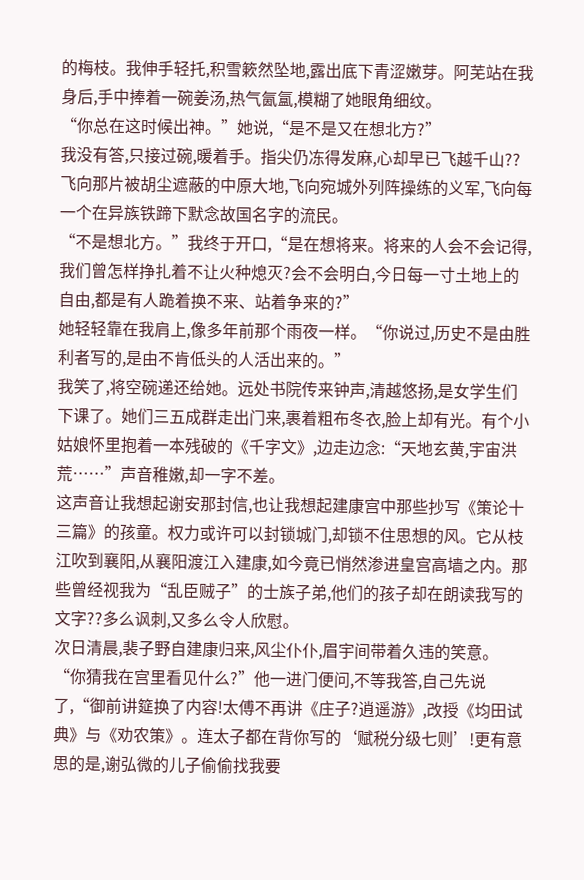的梅枝。我伸手轻托,积雪簌然坠地,露出底下青涩嫩芽。阿芜站在我身后,手中捧着一碗姜汤,热气氤氲,模糊了她眼角细纹。
“你总在这时候出神。”她说,“是不是又在想北方?”
我没有答,只接过碗,暖着手。指尖仍冻得发麻,心却早已飞越千山??飞向那片被胡尘遮蔽的中原大地,飞向宛城外列阵操练的义军,飞向每一个在异族铁蹄下默念故国名字的流民。
“不是想北方。”我终于开口,“是在想将来。将来的人会不会记得,我们曾怎样挣扎着不让火种熄灭?会不会明白,今日每一寸土地上的自由,都是有人跪着换不来、站着争来的?”
她轻轻靠在我肩上,像多年前那个雨夜一样。“你说过,历史不是由胜利者写的,是由不肯低头的人活出来的。”
我笑了,将空碗递还给她。远处书院传来钟声,清越悠扬,是女学生们下课了。她们三五成群走出门来,裹着粗布冬衣,脸上却有光。有个小姑娘怀里抱着一本残破的《千字文》,边走边念:“天地玄黄,宇宙洪荒……”声音稚嫩,却一字不差。
这声音让我想起谢安那封信,也让我想起建康宫中那些抄写《策论十三篇》的孩童。权力或许可以封锁城门,却锁不住思想的风。它从枝江吹到襄阳,从襄阳渡江入建康,如今竟已悄然渗进皇宫高墙之内。那些曾经视我为“乱臣贼子”的士族子弟,他们的孩子却在朗读我写的文字??多么讽刺,又多么令人欣慰。
次日清晨,裴子野自建康归来,风尘仆仆,眉宇间带着久违的笑意。
“你猜我在宫里看见什么?”他一进门便问,不等我答,自己先说了,“御前讲筵换了内容!太傅不再讲《庄子?逍遥游》,改授《均田试典》与《劝农策》。连太子都在背你写的‘赋税分级七则’!更有意思的是,谢弘微的儿子偷偷找我要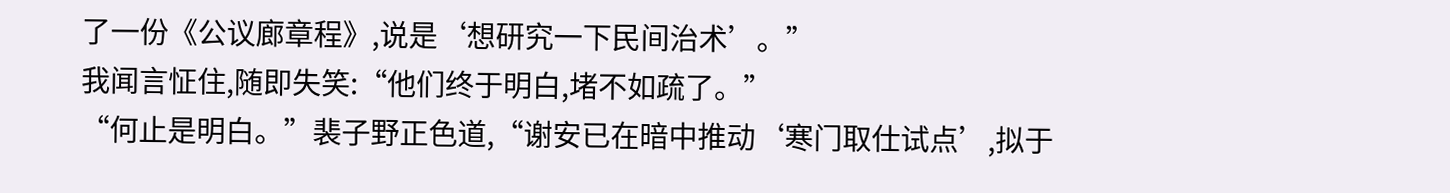了一份《公议廊章程》,说是‘想研究一下民间治术’。”
我闻言怔住,随即失笑:“他们终于明白,堵不如疏了。”
“何止是明白。”裴子野正色道,“谢安已在暗中推动‘寒门取仕试点’,拟于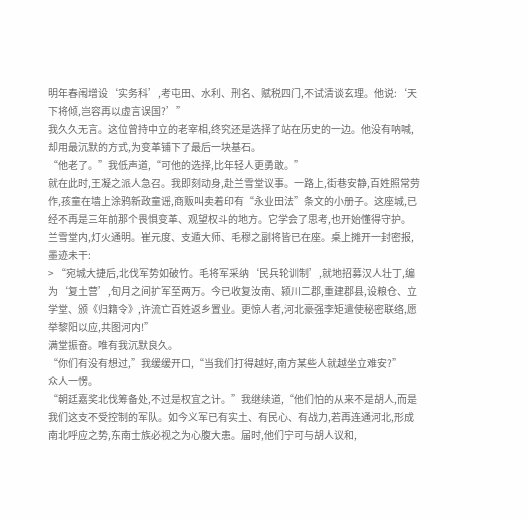明年春闱增设‘实务科’,考屯田、水利、刑名、赋税四门,不试清谈玄理。他说:‘天下将倾,岂容再以虚言误国?’”
我久久无言。这位曾持中立的老宰相,终究还是选择了站在历史的一边。他没有呐喊,却用最沉默的方式,为变革铺下了最后一块基石。
“他老了。”我低声道,“可他的选择,比年轻人更勇敢。”
就在此时,王凝之派人急召。我即刻动身,赴兰雪堂议事。一路上,街巷安静,百姓照常劳作,孩童在墙上涂鸦新政童谣,商贩叫卖着印有“永业田法”条文的小册子。这座城,已经不再是三年前那个畏惧变革、观望权斗的地方。它学会了思考,也开始懂得守护。
兰雪堂内,灯火通明。崔元度、支遁大师、毛穆之副将皆已在座。桌上摊开一封密报,墨迹未干:
> “宛城大捷后,北伐军势如破竹。毛将军采纳‘民兵轮训制’,就地招募汉人壮丁,编为‘复土营’,旬月之间扩军至两万。今已收复汝南、颍川二郡,重建郡县,设粮仓、立学堂、颁《归籍令》,许流亡百姓返乡置业。更惊人者,河北豪强李矩遣使秘密联络,愿举黎阳以应,共图河内!”
满堂振奋。唯有我沉默良久。
“你们有没有想过,”我缓缓开口,“当我们打得越好,南方某些人就越坐立难安?”
众人一愣。
“朝廷嘉奖北伐筹备处,不过是权宜之计。”我继续道,“他们怕的从来不是胡人,而是我们这支不受控制的军队。如今义军已有实土、有民心、有战力,若再连通河北,形成南北呼应之势,东南士族必视之为心腹大患。届时,他们宁可与胡人议和,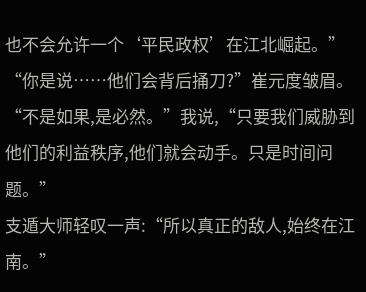也不会允许一个‘平民政权’在江北崛起。”
“你是说……他们会背后捅刀?”崔元度皱眉。
“不是如果,是必然。”我说,“只要我们威胁到他们的利益秩序,他们就会动手。只是时间问题。”
支遁大师轻叹一声:“所以真正的敌人,始终在江南。”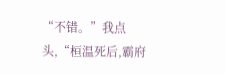“不错。”我点头,“桓温死后,霸府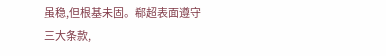虽稳,但根基未固。郗超表面遵守三大条款,